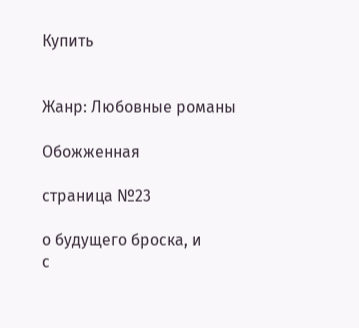Купить


Жанр: Любовные романы

Обожженная

страница №23

о будущего броска, и
с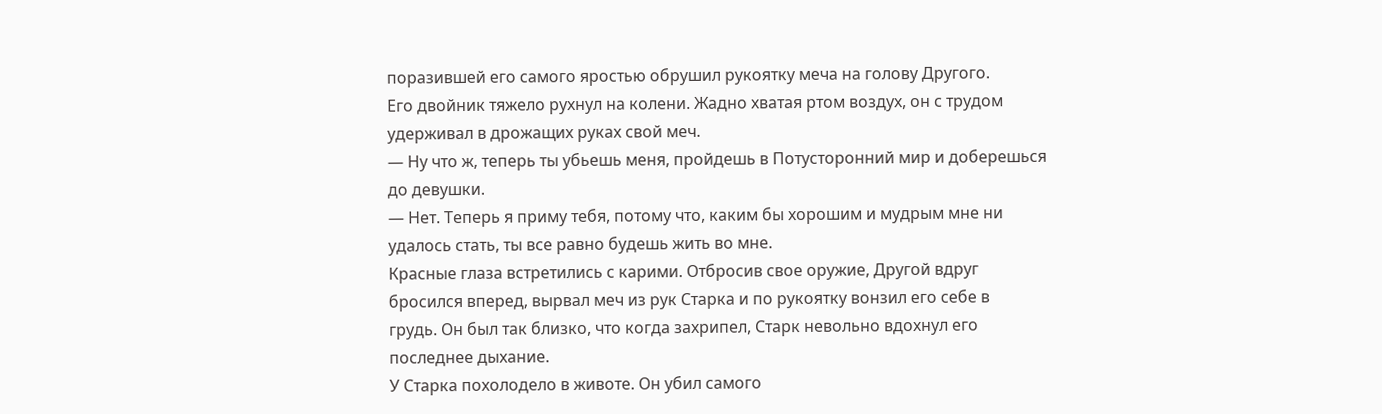поразившей его самого яростью обрушил рукоятку меча на голову Другого.
Его двойник тяжело рухнул на колени. Жадно хватая ртом воздух, он с трудом
удерживал в дрожащих руках свой меч.
— Ну что ж, теперь ты убьешь меня, пройдешь в Потусторонний мир и доберешься
до девушки.
— Нет. Теперь я приму тебя, потому что, каким бы хорошим и мудрым мне ни
удалось стать, ты все равно будешь жить во мне.
Красные глаза встретились с карими. Отбросив свое оружие, Другой вдруг
бросился вперед, вырвал меч из рук Старка и по рукоятку вонзил его себе в
грудь. Он был так близко, что когда захрипел, Старк невольно вдохнул его
последнее дыхание.
У Старка похолодело в животе. Он убил самого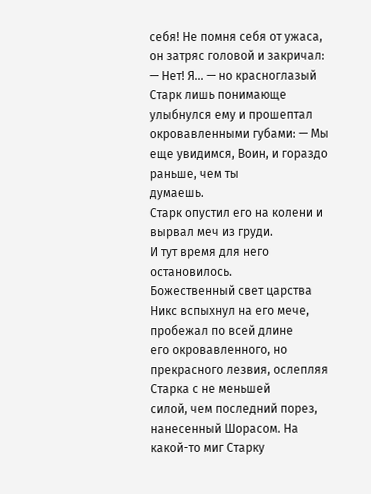себя! Не помня себя от ужаса,
он затряс головой и закричал:
— Нет! Я... — но красноглазый Старк лишь понимающе улыбнулся ему и прошептал
окровавленными губами: — Мы еще увидимся, Воин, и гораздо раньше, чем ты
думаешь.
Старк опустил его на колени и вырвал меч из груди.
И тут время для него остановилось.
Божественный свет царства Никс вспыхнул на его мече, пробежал по всей длине
его окровавленного, но прекрасного лезвия, ослепляя Старка с не меньшей
силой, чем последний порез, нанесенный Шорасом. На какой-то миг Старку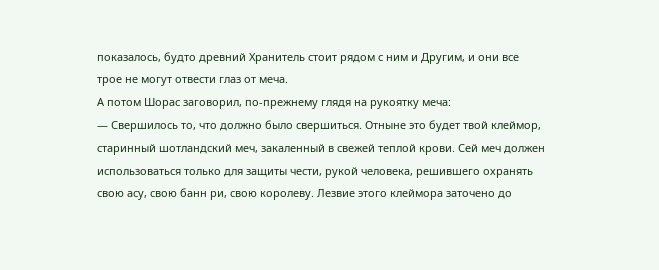показалось, будто древний Хранитель стоит рядом с ним и Другим, и они все
трое не могут отвести глаз от меча.
А потом Шорас заговорил, по-прежнему глядя на рукоятку меча:
— Свершилось то, что должно было свершиться. Отныне это будет твой клеймор,
старинный шотландский меч, закаленный в свежей теплой крови. Сей меч должен
использоваться только для защиты чести, рукой человека, решившего охранять
свою асу, свою банн ри, свою королеву. Лезвие этого клеймора заточено до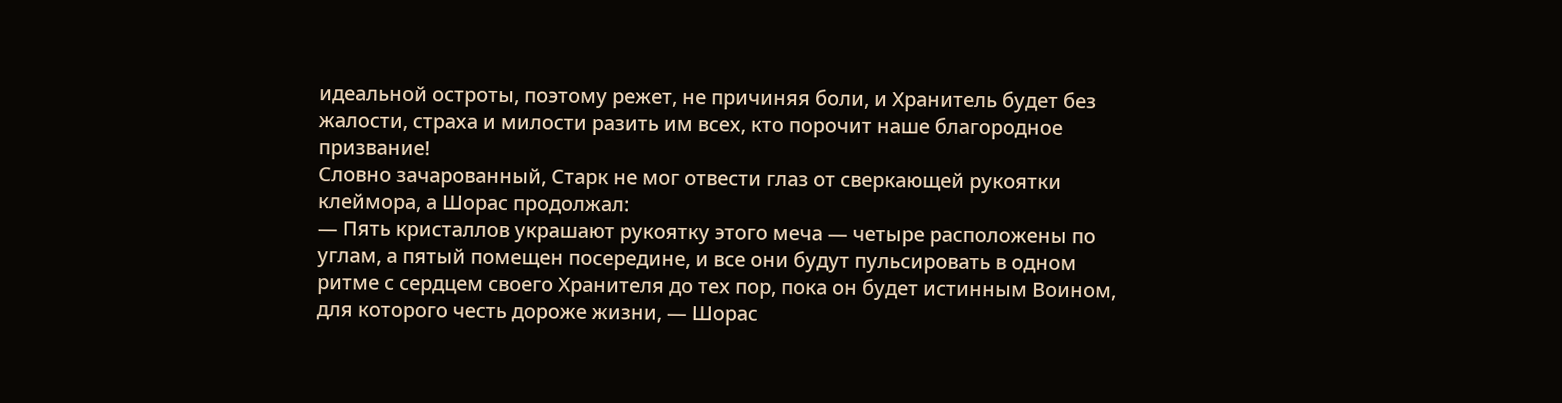идеальной остроты, поэтому режет, не причиняя боли, и Хранитель будет без
жалости, страха и милости разить им всех, кто порочит наше благородное
призвание!
Словно зачарованный, Старк не мог отвести глаз от сверкающей рукоятки
клеймора, а Шорас продолжал:
— Пять кристаллов украшают рукоятку этого меча — четыре расположены по
углам, а пятый помещен посередине, и все они будут пульсировать в одном
ритме с сердцем своего Хранителя до тех пор, пока он будет истинным Воином,
для которого честь дороже жизни, — Шорас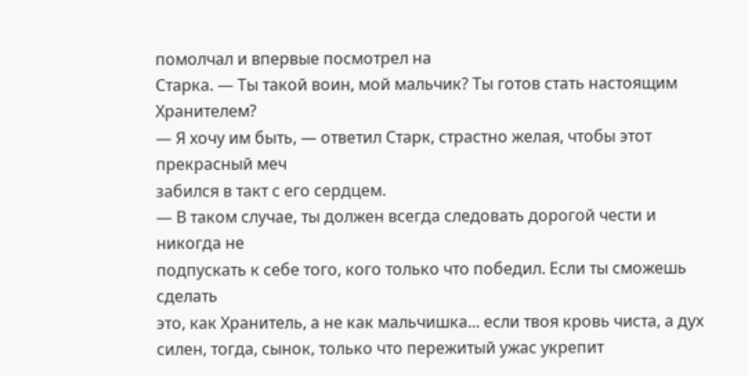помолчал и впервые посмотрел на
Старка. — Ты такой воин, мой мальчик? Ты готов стать настоящим Хранителем?
— Я хочу им быть, — ответил Старк, страстно желая, чтобы этот прекрасный меч
забился в такт с его сердцем.
— В таком случае, ты должен всегда следовать дорогой чести и никогда не
подпускать к себе того, кого только что победил. Если ты сможешь сделать
это, как Хранитель, а не как мальчишка... если твоя кровь чиста, а дух
силен, тогда, сынок, только что пережитый ужас укрепит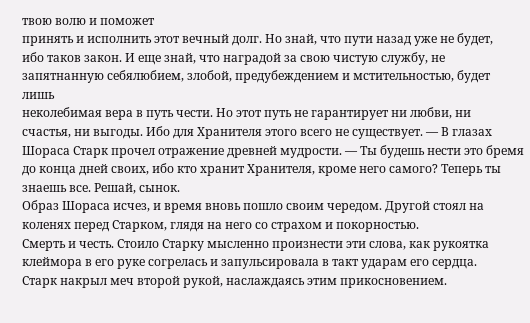твою волю и поможет
принять и исполнить этот вечный долг. Но знай, что пути назад уже не будет,
ибо таков закон. И еще знай, что наградой за свою чистую службу, не
запятнанную себялюбием, злобой, предубеждением и мстительностью, будет лишь
неколебимая вера в путь чести. Но этот путь не гарантирует ни любви, ни
счастья, ни выгоды. Ибо для Хранителя этого всего не существует. — В глазах
Шораса Старк прочел отражение древней мудрости. — Ты будешь нести это бремя
до конца дней своих, ибо кто хранит Хранителя, кроме него самого? Теперь ты
знаешь все. Решай, сынок.
Образ Шораса исчез, и время вновь пошло своим чередом. Другой стоял на
коленях перед Старком, глядя на него со страхом и покорностью.
Смерть и честь. Стоило Старку мысленно произнести эти слова, как рукоятка
клеймора в его руке согрелась и запульсировала в такт ударам его сердца.
Старк накрыл меч второй рукой, наслаждаясь этим прикосновением.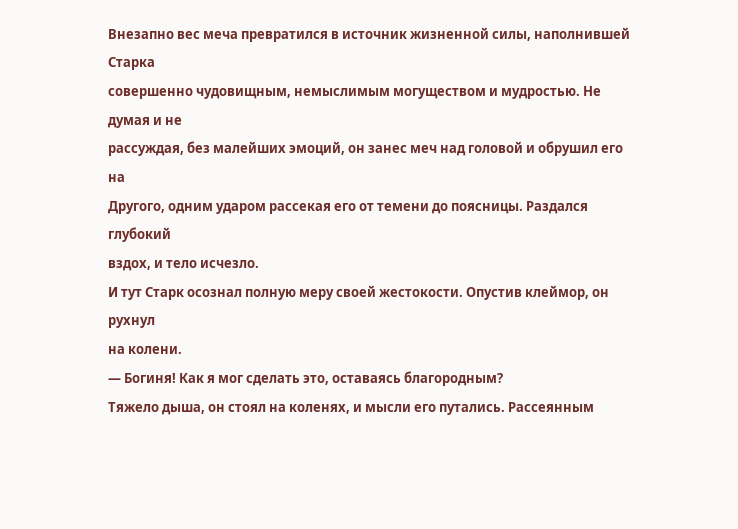Внезапно вес меча превратился в источник жизненной силы, наполнившей Старка
совершенно чудовищным, немыслимым могуществом и мудростью. Не думая и не
рассуждая, без малейших эмоций, он занес меч над головой и обрушил его на
Другого, одним ударом рассекая его от темени до поясницы. Раздался глубокий
вздох, и тело исчезло.
И тут Старк осознал полную меру своей жестокости. Опустив клеймор, он рухнул
на колени.
— Богиня! Как я мог сделать это, оставаясь благородным?
Тяжело дыша, он стоял на коленях, и мысли его путались. Рассеянным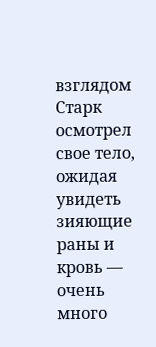взглядом
Старк осмотрел свое тело, ожидая увидеть зияющие раны и кровь — очень много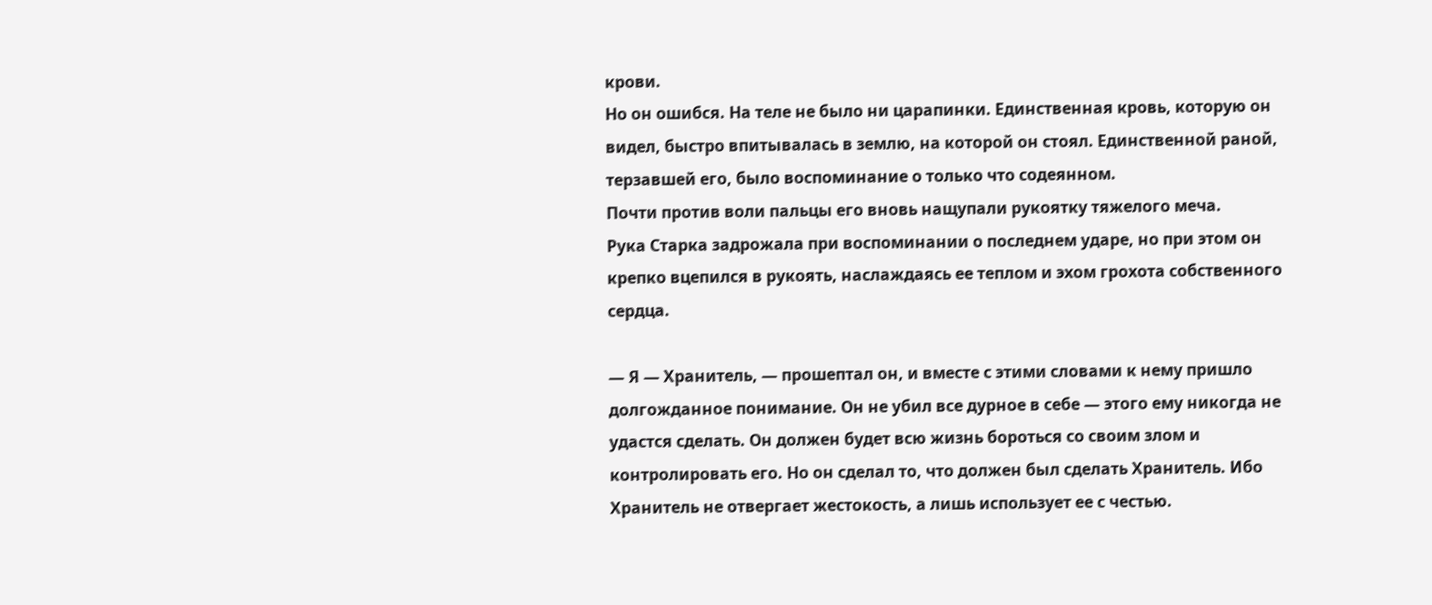крови.
Но он ошибся. На теле не было ни царапинки. Единственная кровь, которую он
видел, быстро впитывалась в землю, на которой он стоял. Единственной раной,
терзавшей его, было воспоминание о только что содеянном.
Почти против воли пальцы его вновь нащупали рукоятку тяжелого меча.
Рука Старка задрожала при воспоминании о последнем ударе, но при этом он
крепко вцепился в рукоять, наслаждаясь ее теплом и эхом грохота собственного
сердца.

— Я — Хранитель, — прошептал он, и вместе с этими словами к нему пришло
долгожданное понимание. Он не убил все дурное в себе — этого ему никогда не
удастся сделать. Он должен будет всю жизнь бороться со своим злом и
контролировать его. Но он сделал то, что должен был сделать Хранитель. Ибо
Хранитель не отвергает жестокость, а лишь использует ее с честью.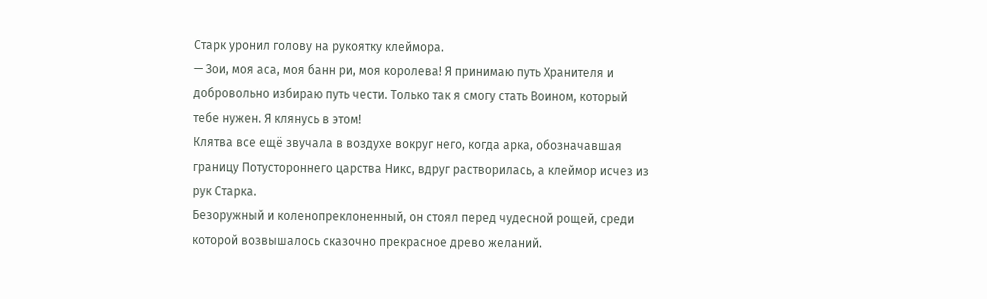Старк уронил голову на рукоятку клеймора.
— Зои, моя аса, моя банн ри, моя королева! Я принимаю путь Хранителя и
добровольно избираю путь чести. Только так я смогу стать Воином, который
тебе нужен. Я клянусь в этом!
Клятва все ещё звучала в воздухе вокруг него, когда арка, обозначавшая
границу Потустороннего царства Никс, вдруг растворилась, а клеймор исчез из
рук Старка.
Безоружный и коленопреклоненный, он стоял перед чудесной рощей, среди
которой возвышалось сказочно прекрасное древо желаний.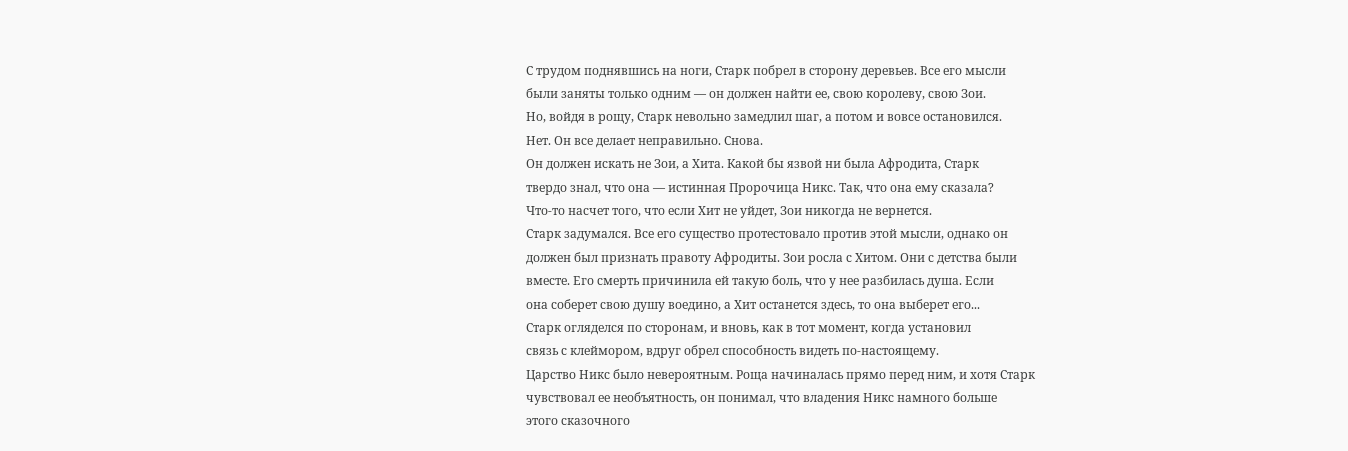С трудом поднявшись на ноги, Старк побрел в сторону деревьев. Все его мысли
были заняты только одним — он должен найти ее, свою королеву, свою Зои.
Но, войдя в рощу, Старк невольно замедлил шаг, а потом и вовсе остановился.
Нет. Он все делает неправильно. Снова.
Он должен искать не Зои, а Хита. Какой бы язвой ни была Афродита, Старк
твердо знал, что она — истинная Пророчица Никс. Так, что она ему сказала?
Что-то насчет того, что если Хит не уйдет, Зои никогда не вернется.
Старк задумался. Все его существо протестовало против этой мысли, однако он
должен был признать правоту Афродиты. Зои росла с Хитом. Они с детства были
вместе. Его смерть причинила ей такую боль, что у нее разбилась душа. Если
она соберет свою душу воедино, а Хит останется здесь, то она выберет его...
Старк огляделся по сторонам, и вновь, как в тот момент, когда установил
связь с клеймором, вдруг обрел способность видеть по-настоящему.
Царство Никс было невероятным. Роща начиналась прямо перед ним, и хотя Старк
чувствовал ее необъятность, он понимал, что владения Никс намного больше
этого сказочного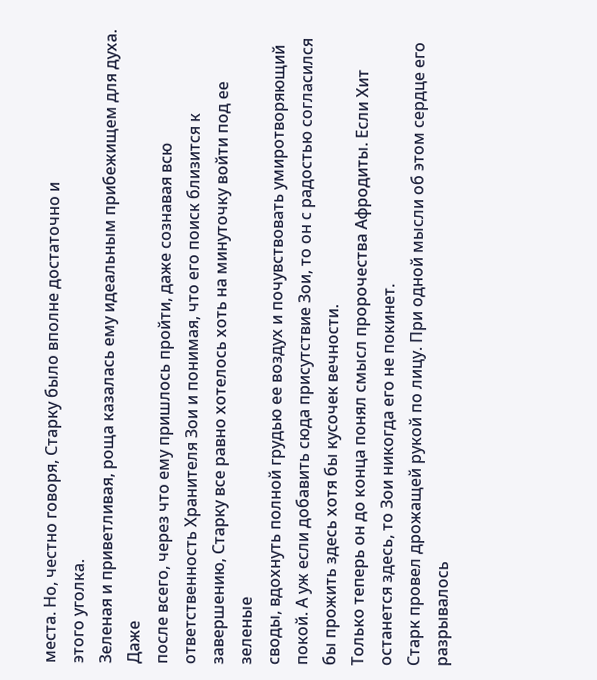места. Но, честно говоря, Старку было вполне достаточно и
этого уголка.
Зеленая и приветливая, роща казалась ему идеальным прибежищем для духа. Даже
после всего, через что ему пришлось пройти, даже сознавая всю
ответственность Хранителя Зои и понимая, что его поиск близится к
завершению, Старку все равно хотелось хоть на минуточку войти под ее зеленые
своды, вдохнуть полной грудью ее воздух и почувствовать умиротворяющий
покой. А уж если добавить сюда присутствие Зои, то он с радостью согласился
бы прожить здесь хотя бы кусочек вечности.
Только теперь он до конца понял смысл пророчества Афродиты. Если Хит
останется здесь, то Зои никогда его не покинет.
Старк провел дрожащей рукой по лицу. При одной мысли об этом сердце его
разрывалось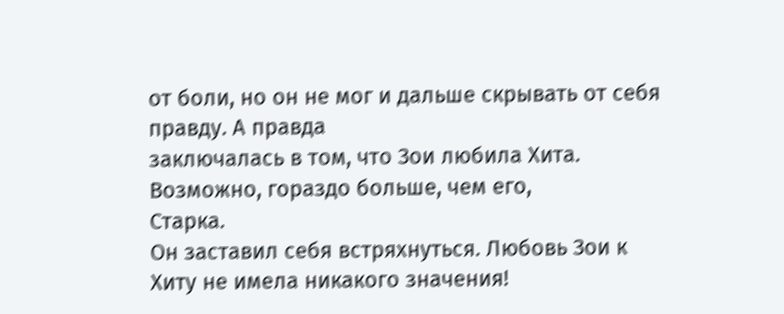от боли, но он не мог и дальше скрывать от себя правду. А правда
заключалась в том, что Зои любила Хита. Возможно, гораздо больше, чем его,
Старка.
Он заставил себя встряхнуться. Любовь Зои к Хиту не имела никакого значения!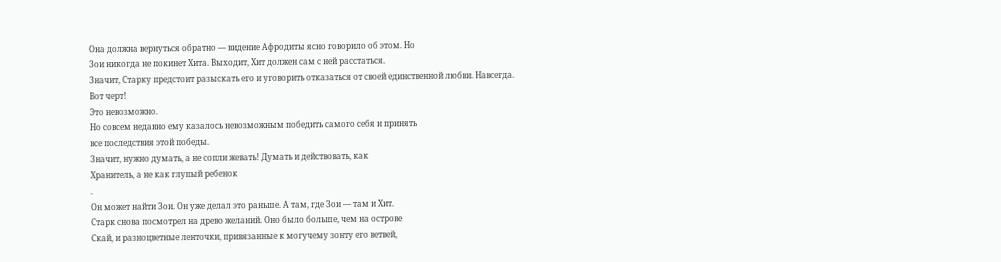Она должна вернуться обратно — видение Афродиты ясно говорило об этом. Но
Зои никогда не покинет Хита. Выходит, Хит должен сам с ней расстаться.
Значит, Старку предстоит разыскать его и уговорить отказаться от своей единственной любви. Навсегда.
Вот черт!
Это невозможно.
Но совсем недавно ему казалось невозможным победить самого себя и принять
все последствия этой победы.
Значит, нужно думать, а не сопли жевать! Думать и действовать, как
Хранитель, а не как глупый ребенок
.
Он может найти Зои. Он уже делал это раньше. А там, где Зои — там и Хит.
Старк снова посмотрел на древо желаний. Оно было больше, чем на острове
Скай, и разноцветные ленточки, привязанные к могучему зонту его ветвей,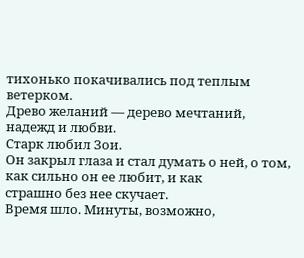тихонько покачивались под теплым ветерком.
Древо желаний — дерево мечтаний, надежд и любви.
Старк любил Зои.
Он закрыл глаза и стал думать о ней, о том, как сильно он ее любит, и как
страшно без нее скучает.
Время шло. Минуты, возможно,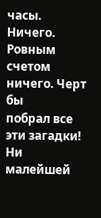часы. Ничего. Ровным счетом ничего. Черт бы
побрал все эти загадки! Ни малейшей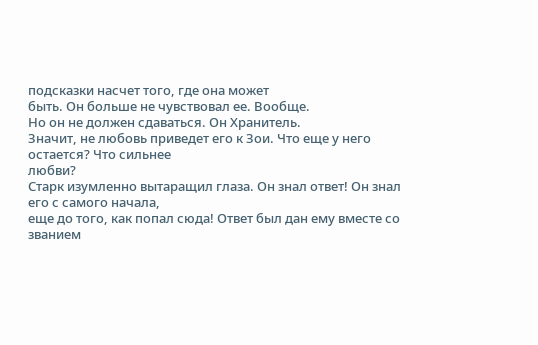подсказки насчет того, где она может
быть. Он больше не чувствовал ее. Вообще.
Но он не должен сдаваться. Он Хранитель.
Значит, не любовь приведет его к Зои. Что еще у него остается? Что сильнее
любви?
Старк изумленно вытаращил глаза. Он знал ответ! Он знал его с самого начала,
еще до того, как попал сюда! Ответ был дан ему вместе со званием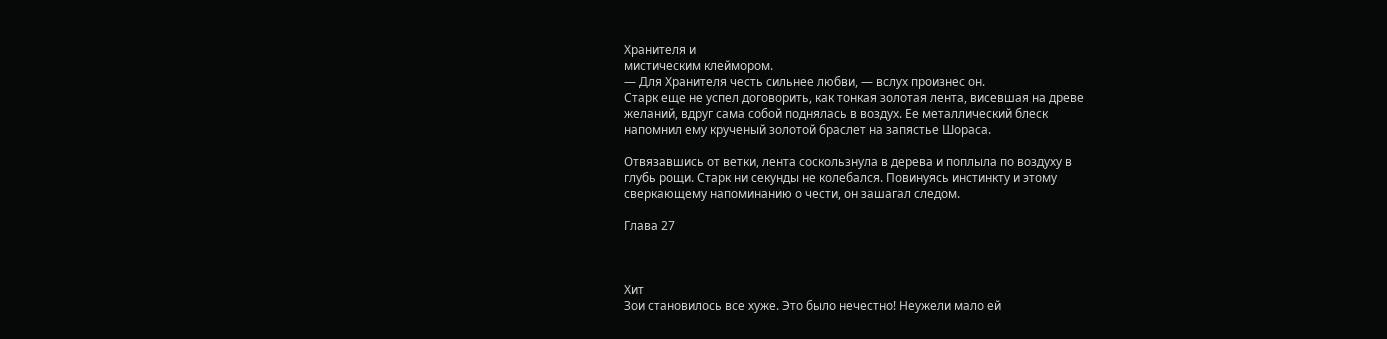Хранителя и
мистическим клеймором.
— Для Хранителя честь сильнее любви, — вслух произнес он.
Старк еще не успел договорить, как тонкая золотая лента, висевшая на древе
желаний, вдруг сама собой поднялась в воздух. Ее металлический блеск
напомнил ему крученый золотой браслет на запястье Шораса.

Отвязавшись от ветки, лента соскользнула в дерева и поплыла по воздуху в
глубь рощи. Старк ни секунды не колебался. Повинуясь инстинкту и этому
сверкающему напоминанию о чести, он зашагал следом.

Глава 27



Хит
Зои становилось все хуже. Это было нечестно! Неужели мало ей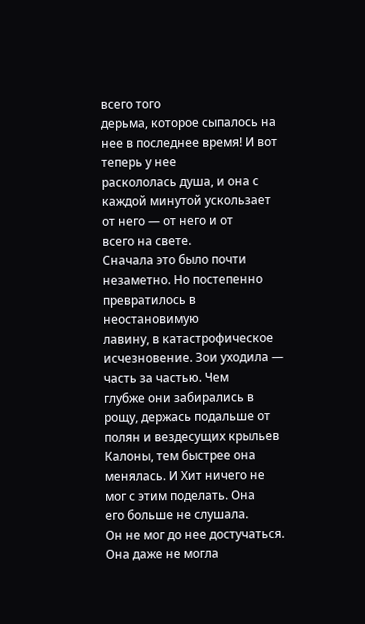всего того
дерьма, которое сыпалось на нее в последнее время! И вот теперь у нее
раскололась душа, и она с каждой минутой ускользает от него — от него и от
всего на свете.
Сначала это было почти незаметно. Но постепенно превратилось в неостановимую
лавину, в катастрофическое исчезновение. Зои уходила — часть за частью. Чем
глубже они забирались в рощу, держась подальше от полян и вездесущих крыльев
Калоны, тем быстрее она менялась. И Хит ничего не мог с этим поделать. Она
его больше не слушала.
Он не мог до нее достучаться. Она даже не могла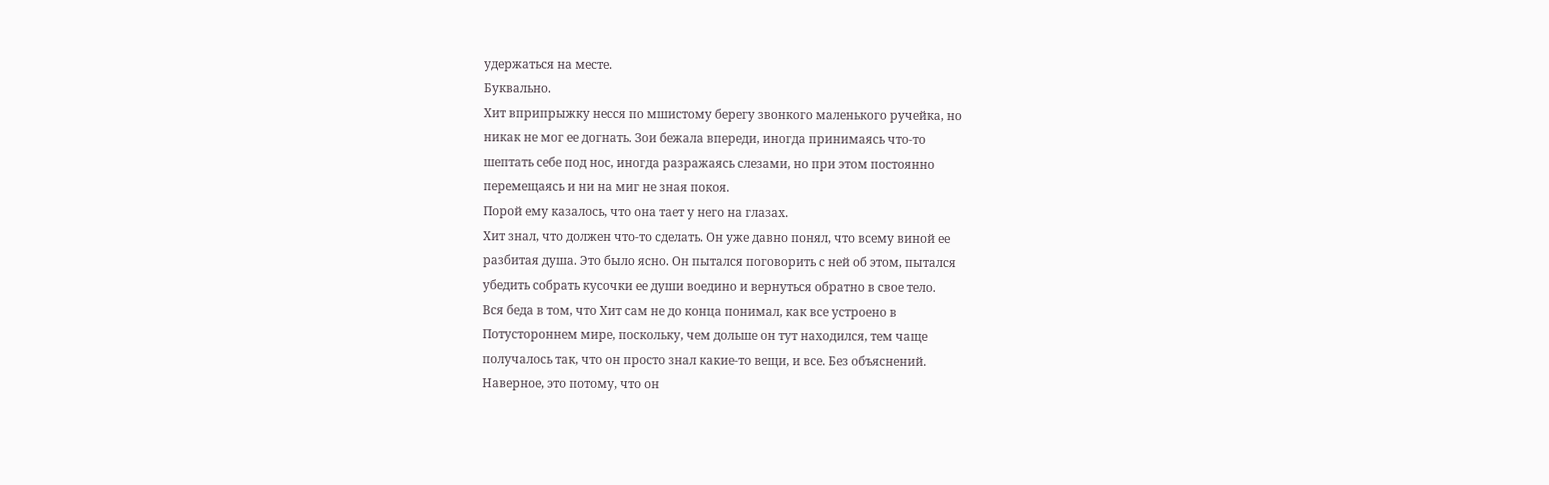удержаться на месте.
Буквально.
Хит вприпрыжку несся по мшистому берегу звонкого маленького ручейка, но
никак не мог ее догнать. Зои бежала впереди, иногда принимаясь что-то
шептать себе под нос, иногда разражаясь слезами, но при этом постоянно
перемещаясь и ни на миг не зная покоя.
Порой ему казалось, что она тает у него на глазах.
Хит знал, что должен что-то сделать. Он уже давно понял, что всему виной ее
разбитая душа. Это было ясно. Он пытался поговорить с ней об этом, пытался
убедить собрать кусочки ее души воедино и вернуться обратно в свое тело.
Вся беда в том, что Хит сам не до конца понимал, как все устроено в
Потустороннем мире, поскольку, чем дольше он тут находился, тем чаще
получалось так, что он просто знал какие-то вещи, и все. Без объяснений.
Наверное, это потому, что он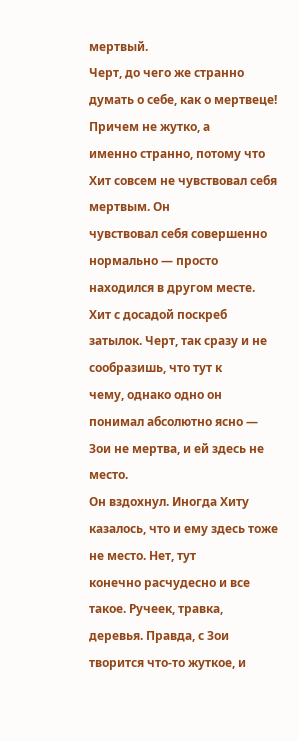мертвый.
Черт, до чего же странно думать о себе, как о мертвеце! Причем не жутко, а
именно странно, потому что Хит совсем не чувствовал себя мертвым. Он
чувствовал себя совершенно нормально — просто находился в другом месте.
Хит с досадой поскреб затылок. Черт, так сразу и не сообразишь, что тут к
чему, однако одно он понимал абсолютно ясно — Зои не мертва, и ей здесь не
место.
Он вздохнул. Иногда Хиту казалось, что и ему здесь тоже не место. Нет, тут
конечно расчудесно и все такое. Ручеек, травка, деревья. Правда, с Зои
творится что-то жуткое, и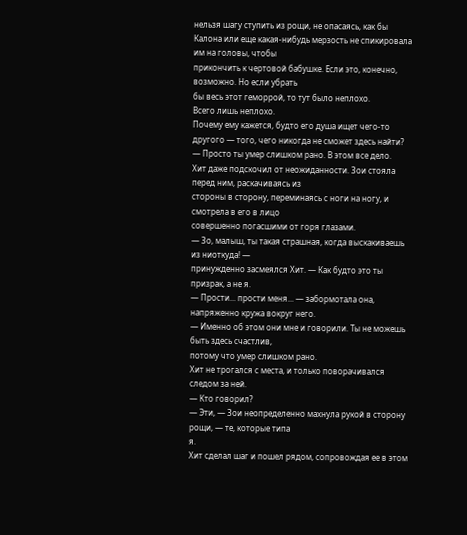нельзя шагу ступить из рощи, не опасаясь, как бы
Калона или еще какая-нибудь мерзость не спикировала им на головы, чтобы
прикончить к чертовой бабушке. Если это, конечно, возможно. Но если убрать
бы весь этот геморрой, то тут было неплохо.
Всего лишь неплохо.
Почему ему кажется, будто его душа ищет чего-то другого — того, чего никогда не сможет здесь найти?
— Просто ты умер слишком рано. В этом все дело.
Хит даже подскочил от неожиданности. Зои стояла перед ним, раскачиваясь из
стороны в сторону, переминаясь с ноги на ногу, и смотрела в его в лицо
совершенно погасшими от горя глазами.
— Зо, малыш, ты такая страшная, когда выскакиваешь из ниоткуда! —
принужденно засмеялся Хит. — Как будто это ты призрак, а не я.
— Прости... прости меня... — забормотала она, напряженно кружа вокруг него.
— Именно об этом они мне и говорили. Ты не можешь быть здесь счастлив,
потому что умер слишком рано.
Хит не трогался с места, и только поворачивался следом за ней.
— Кто говорил?
— Эти, — Зои неопределенно махнула рукой в сторону рощи, — те, которые типа
я.
Хит сделал шаг и пошел рядом, сопровождая ее в этом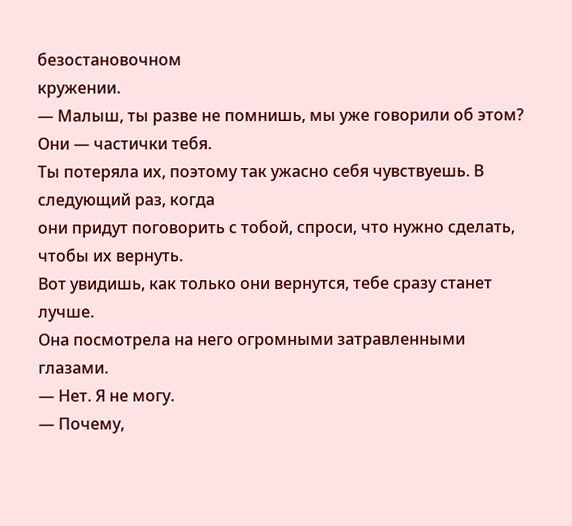безостановочном
кружении.
— Малыш, ты разве не помнишь, мы уже говорили об этом? Они — частички тебя.
Ты потеряла их, поэтому так ужасно себя чувствуешь. В следующий раз, когда
они придут поговорить с тобой, спроси, что нужно сделать, чтобы их вернуть.
Вот увидишь, как только они вернутся, тебе сразу станет лучше.
Она посмотрела на него огромными затравленными глазами.
— Нет. Я не могу.
— Почему,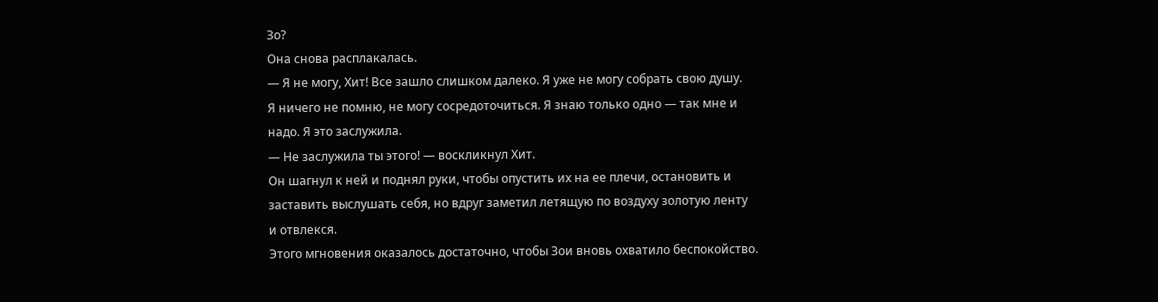Зо?
Она снова расплакалась.
— Я не могу, Хит! Все зашло слишком далеко. Я уже не могу собрать свою душу.
Я ничего не помню, не могу сосредоточиться. Я знаю только одно — так мне и
надо. Я это заслужила.
— Не заслужила ты этого! — воскликнул Хит.
Он шагнул к ней и поднял руки, чтобы опустить их на ее плечи, остановить и
заставить выслушать себя, но вдруг заметил летящую по воздуху золотую ленту
и отвлекся.
Этого мгновения оказалось достаточно, чтобы Зои вновь охватило беспокойство.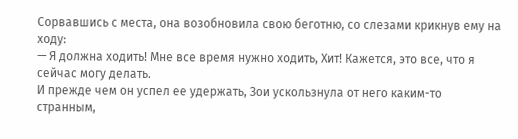Сорвавшись с места, она возобновила свою беготню, со слезами крикнув ему на
ходу:
— Я должна ходить! Мне все время нужно ходить, Хит! Кажется, это все, что я
сейчас могу делать.
И прежде чем он успел ее удержать, Зои ускользнула от него каким-то
странным,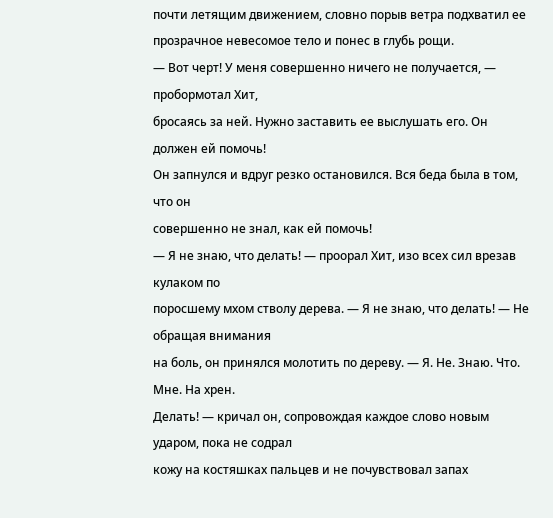почти летящим движением, словно порыв ветра подхватил ее
прозрачное невесомое тело и понес в глубь рощи.
— Вот черт! У меня совершенно ничего не получается, — пробормотал Хит,
бросаясь за ней. Нужно заставить ее выслушать его. Он должен ей помочь!
Он запнулся и вдруг резко остановился. Вся беда была в том, что он
совершенно не знал, как ей помочь!
— Я не знаю, что делать! — проорал Хит, изо всех сил врезав кулаком по
поросшему мхом стволу дерева. — Я не знаю, что делать! — Не обращая внимания
на боль, он принялся молотить по дереву. — Я. Не. Знаю. Что. Мне. На хрен.
Делать! — кричал он, сопровождая каждое слово новым ударом, пока не содрал
кожу на костяшках пальцев и не почувствовал запах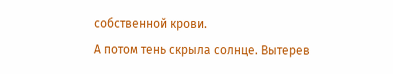собственной крови.
А потом тень скрыла солнце. Вытерев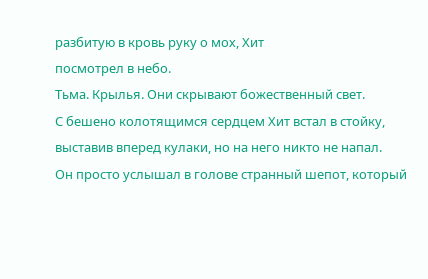разбитую в кровь руку о мох, Хит
посмотрел в небо.
Тьма. Крылья. Они скрывают божественный свет.
С бешено колотящимся сердцем Хит встал в стойку, выставив вперед кулаки, но на него никто не напал.
Он просто услышал в голове странный шепот, который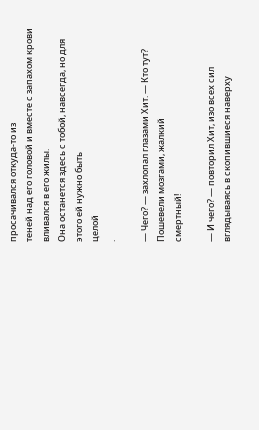просачивался откуда-то из
теней над его головой и вместе с запахом крови вливался в его жилы.
Она останется здесь с тобой, навсегда, но для этого ей нужно быть
целой
.

— Чего? — захлопал глазами Хит. — Кто тут? Пошевели мозгами, жалкий
смертный!

— И чего? — повторил Хит, изо всех сил вглядываясь в скопившиеся наверху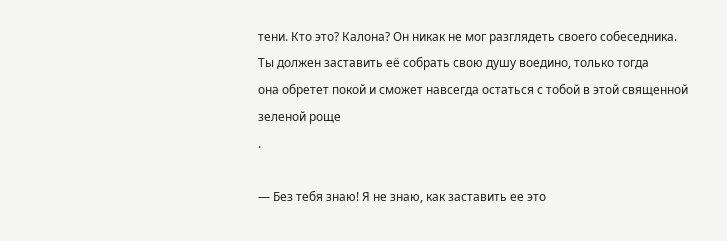тени. Кто это? Калона? Он никак не мог разглядеть своего собеседника.
Ты должен заставить её собрать свою душу воедино, только тогда
она обретет покой и сможет навсегда остаться с тобой в этой священной
зеленой роще
.

— Без тебя знаю! Я не знаю, как заставить ее это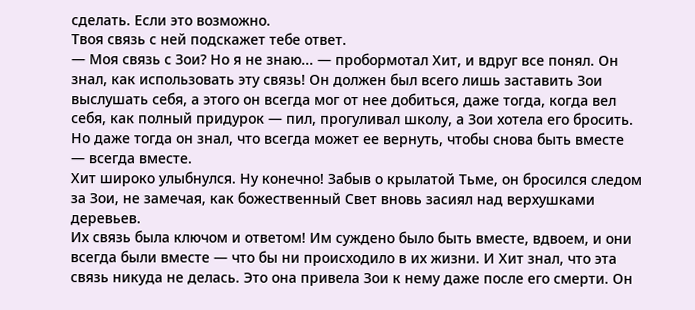сделать. Если это возможно.
Твоя связь с ней подскажет тебе ответ.
— Моя связь с Зои? Но я не знаю... — пробормотал Хит, и вдруг все понял. Он
знал, как использовать эту связь! Он должен был всего лишь заставить Зои
выслушать себя, а этого он всегда мог от нее добиться, даже тогда, когда вел
себя, как полный придурок — пил, прогуливал школу, а Зои хотела его бросить.
Но даже тогда он знал, что всегда может ее вернуть, чтобы снова быть вместе
— всегда вместе.
Хит широко улыбнулся. Ну конечно! Забыв о крылатой Тьме, он бросился следом
за Зои, не замечая, как божественный Свет вновь засиял над верхушками
деревьев.
Их связь была ключом и ответом! Им суждено было быть вместе, вдвоем, и они
всегда были вместе — что бы ни происходило в их жизни. И Хит знал, что эта
связь никуда не делась. Это она привела Зои к нему даже после его смерти. Он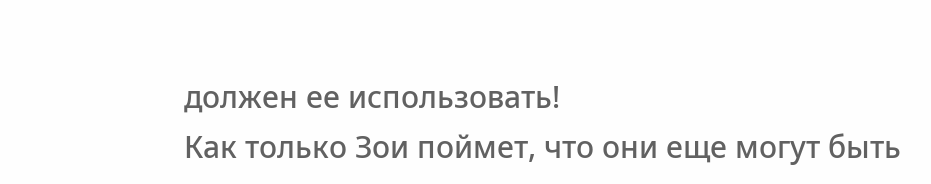должен ее использовать!
Как только Зои поймет, что они еще могут быть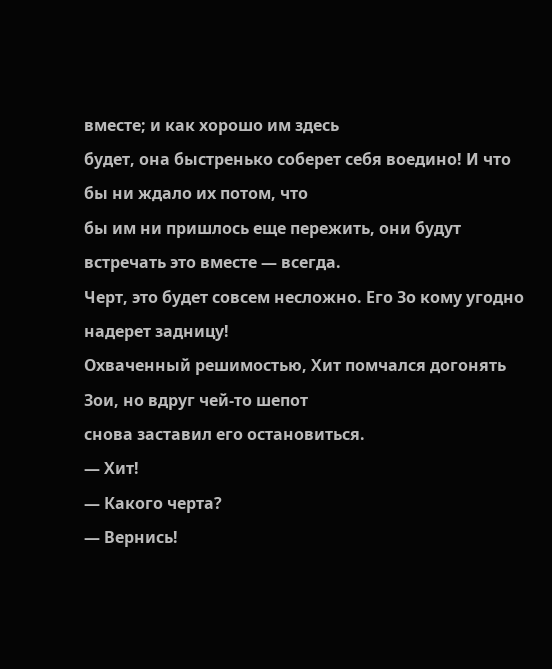вместе; и как хорошо им здесь
будет, она быстренько соберет себя воедино! И что бы ни ждало их потом, что
бы им ни пришлось еще пережить, они будут встречать это вместе — всегда.
Черт, это будет совсем несложно. Его Зо кому угодно надерет задницу!
Охваченный решимостью, Хит помчался догонять Зои, но вдруг чей-то шепот
снова заставил его остановиться.
— Хит!
— Какого черта?
— Вернись!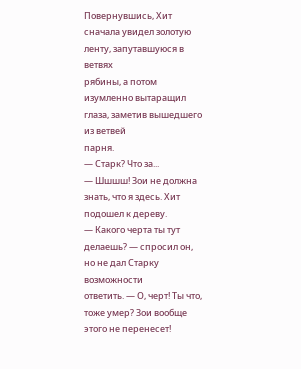Повернувшись, Хит сначала увидел золотую ленту, запутавшуюся в ветвях
рябины, а потом изумленно вытаращил глаза, заметив вышедшего из ветвей
парня.
— Старк? Что за...
— Шшшш! Зои не должна знать, что я здесь. Хит подошел к дереву.
— Какого черта ты тут делаешь? — спросил он, но не дал Старку возможности
ответить. — О, черт! Ты что, тоже умер? Зои вообще этого не перенесет!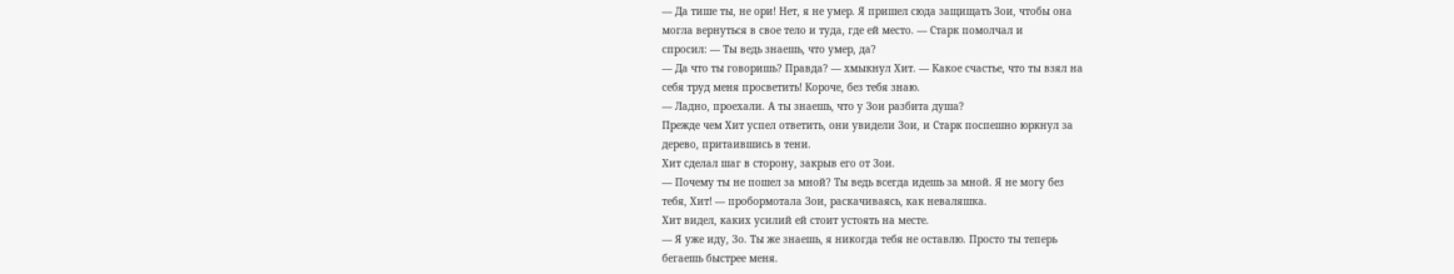— Да тише ты, не ори! Нет, я не умер. Я пришел сюда защищать Зои, чтобы она
могла вернуться в свое тело и туда, где ей место. — Старк помолчал и
спросил: — Ты ведь знаешь, что умер, да?
— Да что ты говоришь? Правда? — хмыкнул Хит. — Какое счастье, что ты взял на
себя труд меня просветить! Короче, без тебя знаю.
— Ладно, проехали. А ты знаешь, что у Зои разбита душа?
Прежде чем Хит успел ответить, они увидели Зои, и Старк поспешно юркнул за
дерево, притаившись в тени.
Хит сделал шаг в сторону, закрыв его от Зои.
— Почему ты не пошел за мной? Ты ведь всегда идешь за мной. Я не могу без
тебя, Хит! — пробормотала Зои, раскачиваясь, как неваляшка.
Хит видел, каких усилий ей стоит устоять на месте.
— Я уже иду, Зо. Ты же знаешь, я никогда тебя не оставлю. Просто ты теперь
бегаешь быстрее меня.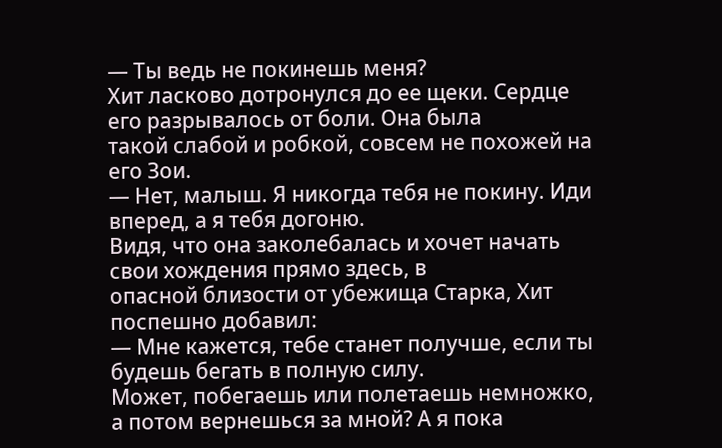— Ты ведь не покинешь меня?
Хит ласково дотронулся до ее щеки. Сердце его разрывалось от боли. Она была
такой слабой и робкой, совсем не похожей на его Зои.
— Нет, малыш. Я никогда тебя не покину. Иди вперед, а я тебя догоню.
Видя, что она заколебалась и хочет начать свои хождения прямо здесь, в
опасной близости от убежища Старка, Хит поспешно добавил:
— Мне кажется, тебе станет получше, если ты будешь бегать в полную силу.
Может, побегаешь или полетаешь немножко, а потом вернешься за мной? А я пока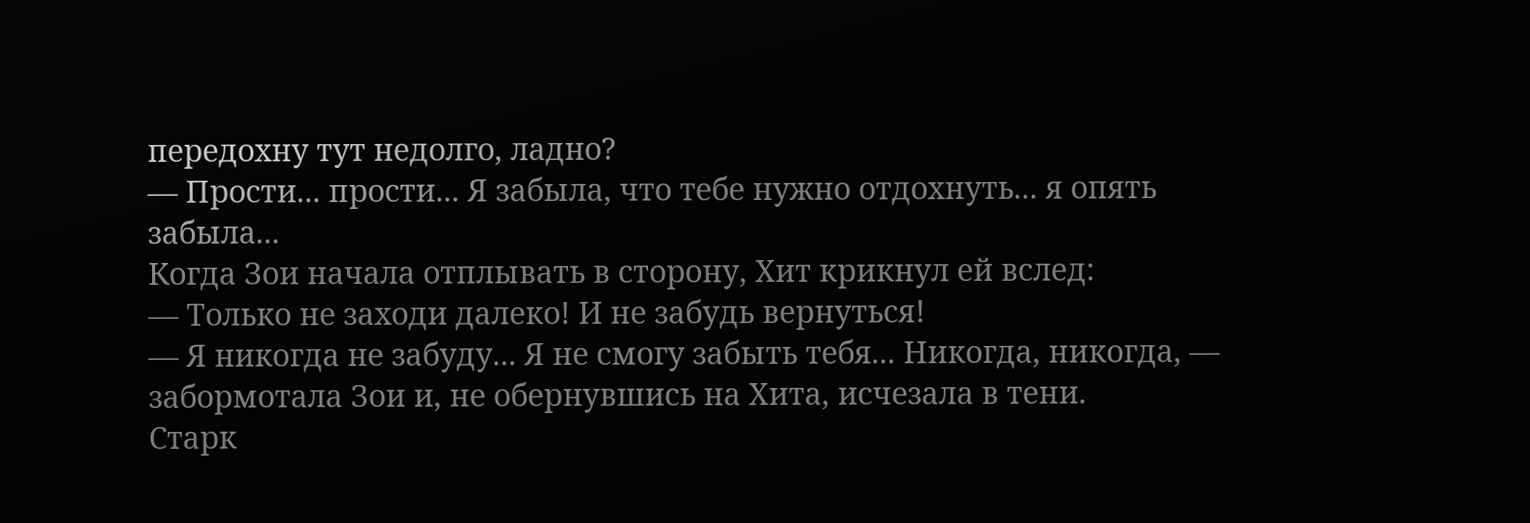передохну тут недолго, ладно?
— Прости... прости... Я забыла, что тебе нужно отдохнуть... я опять
забыла...
Когда Зои начала отплывать в сторону, Хит крикнул ей вслед:
— Только не заходи далеко! И не забудь вернуться!
— Я никогда не забуду... Я не смогу забыть тебя... Никогда, никогда, —
забормотала Зои и, не обернувшись на Хита, исчезала в тени.
Старк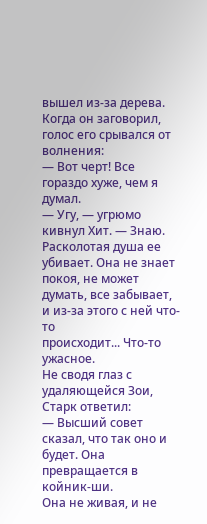вышел из-за дерева. Когда он заговорил, голос его срывался от
волнения:
— Вот черт! Все гораздо хуже, чем я думал.
— Угу, — угрюмо кивнул Хит. — Знаю. Расколотая душа ее убивает. Она не знает
покоя, не может думать, все забывает, и из-за этого с ней что-то
происходит... Что-то ужасное.
Не сводя глаз с удаляющейся Зои, Старк ответил:
— Высший совет сказал, что так оно и будет. Она превращается в койник-ши.
Она не живая, и не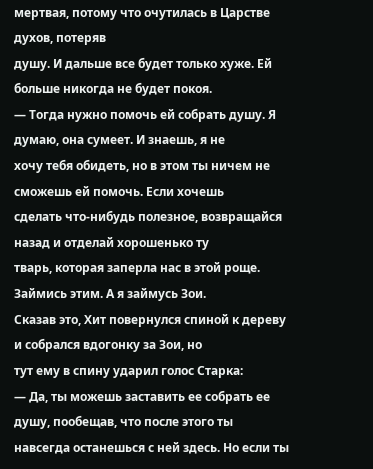мертвая, потому что очутилась в Царстве духов, потеряв
душу. И дальше все будет только хуже. Ей больше никогда не будет покоя.
— Тогда нужно помочь ей собрать душу. Я думаю, она сумеет. И знаешь, я не
хочу тебя обидеть, но в этом ты ничем не сможешь ей помочь. Если хочешь
сделать что-нибудь полезное, возвращайся назад и отделай хорошенько ту
тварь, которая заперла нас в этой роще. Займись этим. А я займусь Зои.
Сказав это, Хит повернулся спиной к дереву и собрался вдогонку за Зои, но
тут ему в спину ударил голос Старка:
— Да, ты можешь заставить ее собрать ее душу, пообещав, что после этого ты
навсегда останешься с ней здесь. Но если ты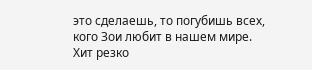это сделаешь, то погубишь всех,
кого Зои любит в нашем мире.
Хит резко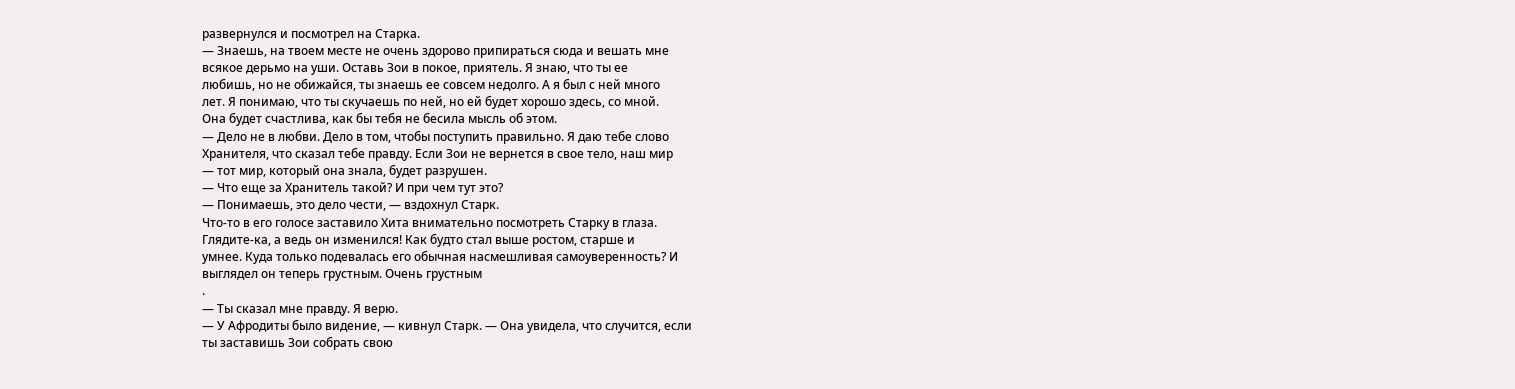развернулся и посмотрел на Старка.
— Знаешь, на твоем месте не очень здорово припираться сюда и вешать мне
всякое дерьмо на уши. Оставь Зои в покое, приятель. Я знаю, что ты ее
любишь, но не обижайся, ты знаешь ее совсем недолго. А я был с ней много
лет. Я понимаю, что ты скучаешь по ней, но ей будет хорошо здесь, со мной.
Она будет счастлива, как бы тебя не бесила мысль об этом.
— Дело не в любви. Дело в том, чтобы поступить правильно. Я даю тебе слово
Хранителя, что сказал тебе правду. Если Зои не вернется в свое тело, наш мир
— тот мир, который она знала, будет разрушен.
— Что еще за Хранитель такой? И при чем тут это?
— Понимаешь, это дело чести, — вздохнул Старк.
Что-то в его голосе заставило Хита внимательно посмотреть Старку в глаза.
Глядите-ка, а ведь он изменился! Как будто стал выше ростом, старше и
умнее. Куда только подевалась его обычная насмешливая самоуверенность? И
выглядел он теперь грустным. Очень грустным
.
— Ты сказал мне правду. Я верю.
— У Афродиты было видение, — кивнул Старк. — Она увидела, что случится, если
ты заставишь Зои собрать свою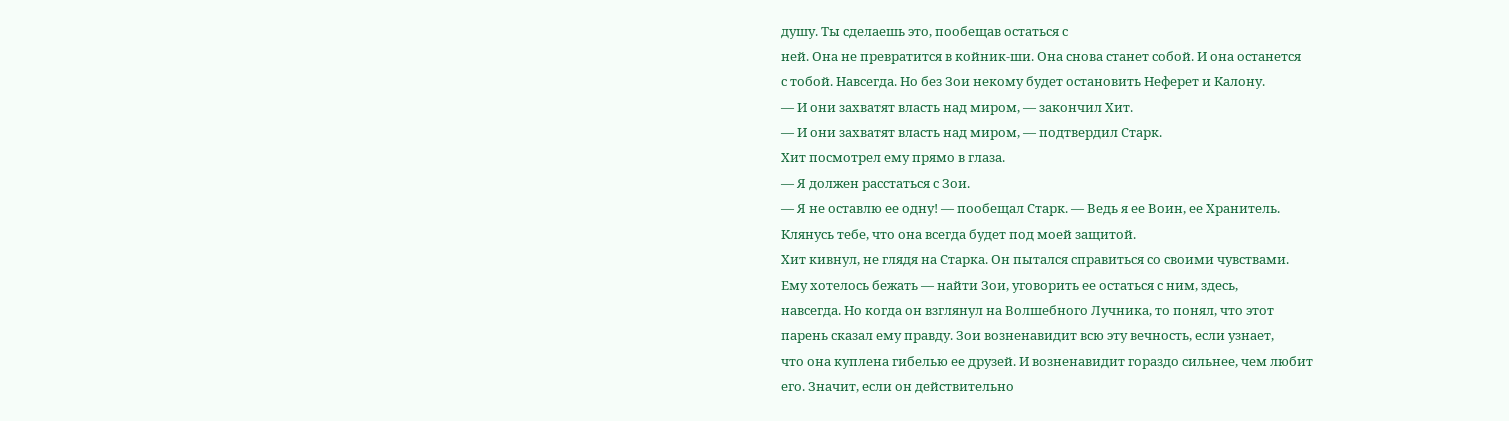душу. Ты сделаешь это, пообещав остаться с
ней. Она не превратится в койник-ши. Она снова станет собой. И она останется
с тобой. Навсегда. Но без Зои некому будет остановить Неферет и Калону.
— И они захватят власть над миром, — закончил Хит.
— И они захватят власть над миром, — подтвердил Старк.
Хит посмотрел ему прямо в глаза.
— Я должен расстаться с Зои.
— Я не оставлю ее одну! — пообещал Старк. — Ведь я ее Воин, ее Хранитель.
Клянусь тебе, что она всегда будет под моей защитой.
Хит кивнул, не глядя на Старка. Он пытался справиться со своими чувствами.
Ему хотелось бежать — найти Зои, уговорить ее остаться с ним, здесь,
навсегда. Но когда он взглянул на Волшебного Лучника, то понял, что этот
парень сказал ему правду. Зои возненавидит всю эту вечность, если узнает,
что она куплена гибелью ее друзей. И возненавидит гораздо сильнее, чем любит
его. Значит, если он действительно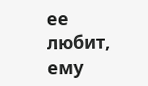ее любит, ему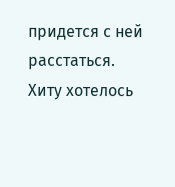придется с ней расстаться.
Хиту хотелось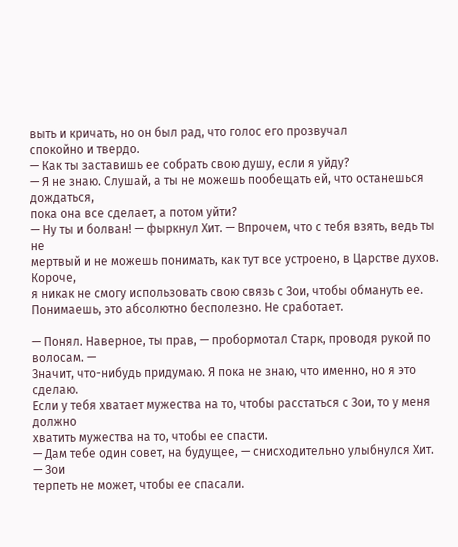выть и кричать, но он был рад, что голос его прозвучал
спокойно и твердо.
— Как ты заставишь ее собрать свою душу, если я уйду?
— Я не знаю. Слушай, а ты не можешь пообещать ей, что останешься дождаться,
пока она все сделает, а потом уйти?
— Ну ты и болван! — фыркнул Хит. — Впрочем, что с тебя взять, ведь ты не
мертвый и не можешь понимать, как тут все устроено, в Царстве духов. Короче,
я никак не смогу использовать свою связь с Зои, чтобы обмануть ее.
Понимаешь, это абсолютно бесполезно. Не сработает.

— Понял. Наверное, ты прав, — пробормотал Старк, проводя рукой по волосам. —
Значит, что-нибудь придумаю. Я пока не знаю, что именно, но я это сделаю.
Если у тебя хватает мужества на то, чтобы расстаться с Зои, то у меня должно
хватить мужества на то, чтобы ее спасти.
— Дам тебе один совет, на будущее, — снисходительно улыбнулся Хит. — Зои
терпеть не может, чтобы ее спасали.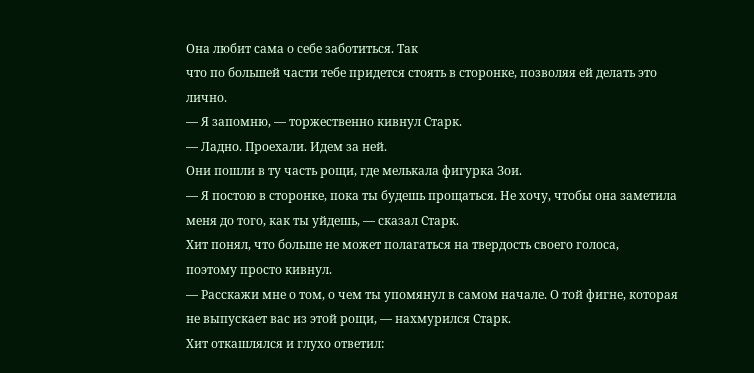Она любит сама о себе заботиться. Так
что по большей части тебе придется стоять в сторонке, позволяя ей делать это
лично.
— Я запомню, — торжественно кивнул Старк.
— Ладно. Проехали. Идем за ней.
Они пошли в ту часть рощи, где мелькала фигурка Зои.
— Я постою в сторонке, пока ты будешь прощаться. Не хочу, чтобы она заметила
меня до того, как ты уйдешь, — сказал Старк.
Хит понял, что больше не может полагаться на твердость своего голоса,
поэтому просто кивнул.
— Расскажи мне о том, о чем ты упомянул в самом начале. О той фигне, которая
не выпускает вас из этой рощи, — нахмурился Старк.
Хит откашлялся и глухо ответил: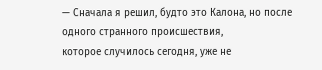— Сначала я решил, будто это Калона, но после одного странного происшествия,
которое случилось сегодня, уже не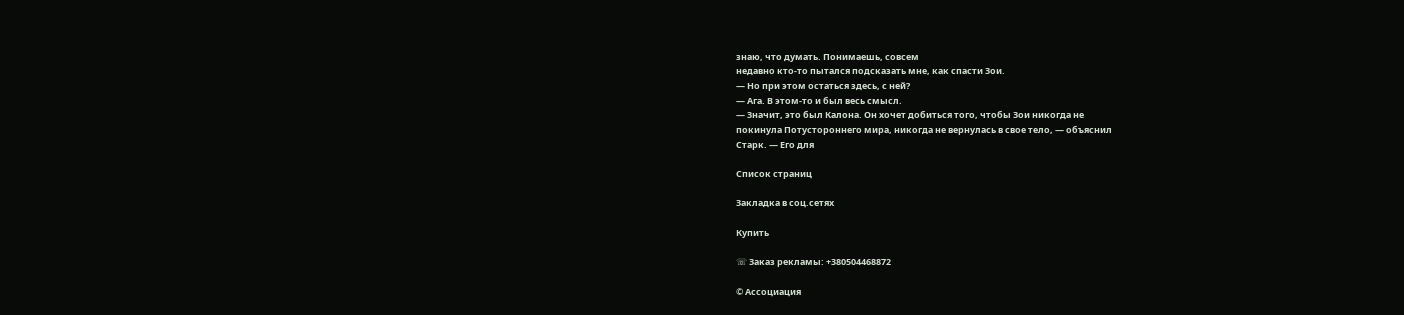знаю, что думать. Понимаешь, совсем
недавно кто-то пытался подсказать мне, как спасти Зои.
— Но при этом остаться здесь, с ней?
— Ага. В этом-то и был весь смысл.
— Значит, это был Калона. Он хочет добиться того, чтобы Зои никогда не
покинула Потустороннего мира, никогда не вернулась в свое тело, — объяснил
Старк. — Его для

Список страниц

Закладка в соц.сетях

Купить

☏ Заказ рекламы: +380504468872

© Ассоциация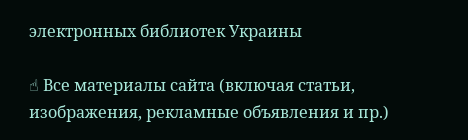электронных библиотек Украины

☝ Все материалы сайта (включая статьи, изображения, рекламные объявления и пр.)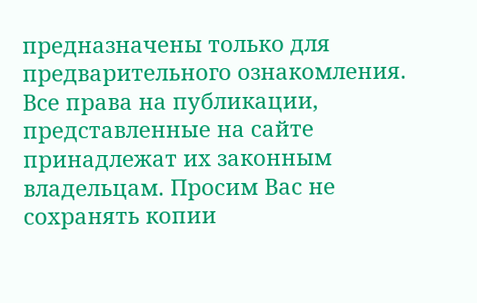предназначены только для предварительного ознакомления. Все права на публикации, представленные на сайте принадлежат их законным владельцам. Просим Вас не сохранять копии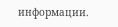информации.